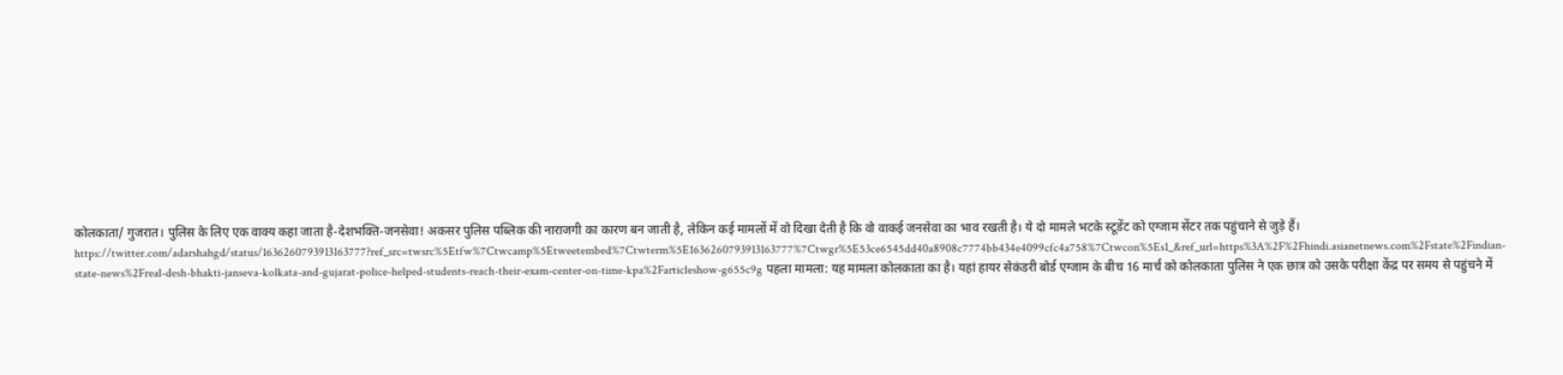कोलकाता/ गुजरात। पुलिस के लिए एक वाक्य कहा जाता है-देशभक्ति-जनसेवा! अकसर पुलिस पब्लिक की नाराजगी का कारण बन जाती है, लेकिन कई मामलों में वो दिखा देती है कि वो वाकई जनसेवा का भाव रखती है। ये दो मामले भटके स्टूडेंट को एग्जाम सेंटर तक पहुंचाने से जुड़े हैं। https://twitter.com/adarshahgd/status/1636260793913163777?ref_src=twsrc%5Etfw%7Ctwcamp%5Etweetembed%7Ctwterm%5E1636260793913163777%7Ctwgr%5E53ce6545dd40a8908c7774bb434e4099cfc4a758%7Ctwcon%5Es1_&ref_url=https%3A%2F%2Fhindi.asianetnews.com%2Fstate%2Findian-state-news%2Freal-desh-bhakti-janseva-kolkata-and-gujarat-police-helped-students-reach-their-exam-center-on-time-kpa%2Farticleshow-g655c9g पहला मामला: यह मामला कोलकाता का है। यहां हायर सेकंडरी बोर्ड एग्जाम के बीच 16 मार्च को कोलकाता पुलिस ने एक छात्र को उसके परीक्षा केंद्र पर समय से पहुंचने में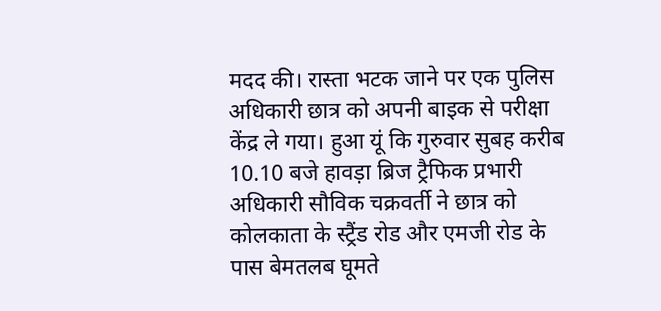मदद की। रास्ता भटक जाने पर एक पुलिस अधिकारी छात्र को अपनी बाइक से परीक्षा केंद्र ले गया। हुआ यूं कि गुरुवार सुबह करीब 10.10 बजे हावड़ा ब्रिज ट्रैफिक प्रभारी अधिकारी सौविक चक्रवर्ती ने छात्र को कोलकाता के स्ट्रैंड रोड और एमजी रोड के पास बेमतलब घूमते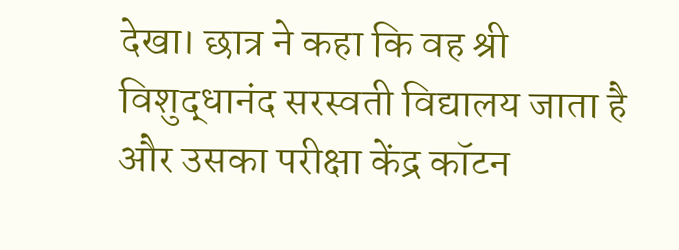देखा। छात्र ने कहा कि वह श्री विशुद्धानंद सरस्वती विद्यालय जाता है और उसका परीक्षा केंद्र कॉटन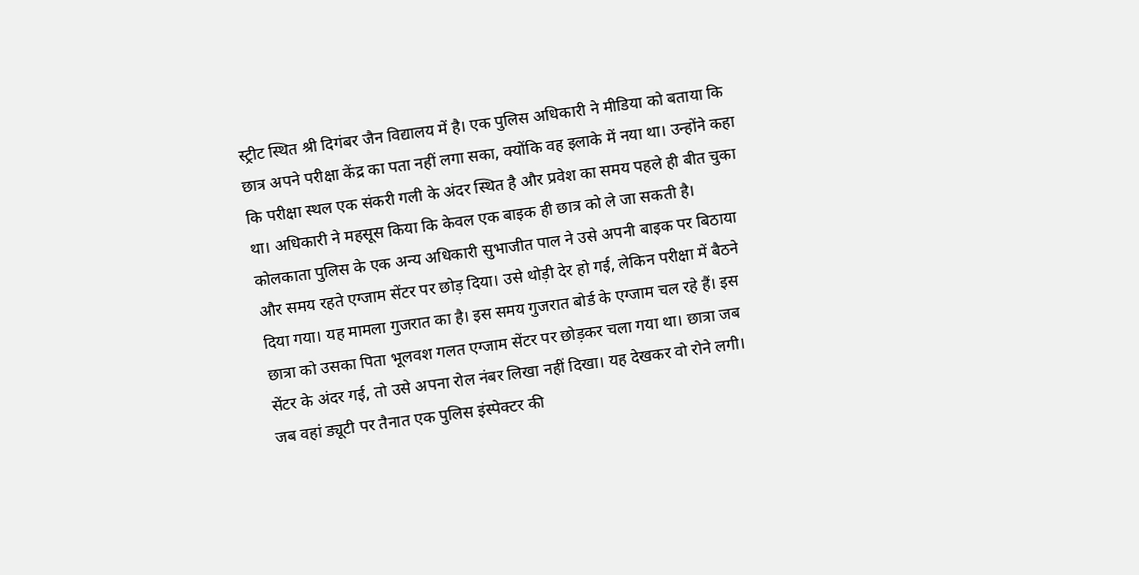स्ट्रीट स्थित श्री दिगंबर जैन विद्यालय में है। एक पुलिस अधिकारी ने मीडिया को बताया कि छात्र अपने परीक्षा केंद्र का पता नहीं लगा सका, क्योंकि वह इलाके में नया था। उन्होंने कहा कि परीक्षा स्थल एक संकरी गली के अंदर स्थित है और प्रवेश का समय पहले ही बीत चुका था। अधिकारी ने महसूस किया कि केवल एक बाइक ही छात्र को ले जा सकती है। कोलकाता पुलिस के एक अन्य अधिकारी सुभाजीत पाल ने उसे अपनी बाइक पर बिठाया और समय रहते एग्जाम सेंटर पर छोड़ दिया। उसे थोड़ी देर हो गई, लेकिन परीक्षा में बैठने दिया गया। यह मामला गुजरात का है। इस समय गुजरात बोर्ड के एग्जाम चल रहे हैं। इस छात्रा को उसका पिता भूलवश गलत एग्जाम सेंटर पर छोड़कर चला गया था। छात्रा जब सेंटर के अंदर गई, तो उसे अपना रोल नंबर लिखा नहीं दिखा। यह देखकर वो रोने लगी। जब वहां ड्यूटी पर तैनात एक पुलिस इंस्पेक्टर की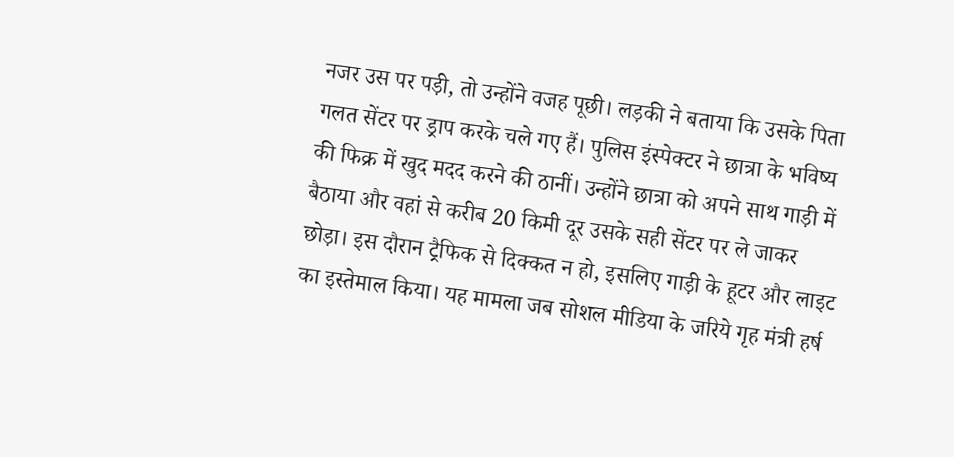नजर उस पर पड़ी, तो उन्होंने वजह पूछी। लड़की ने बताया कि उसके पिता गलत सेंटर पर ड्राप करके चले गए हैं। पुलिस इंस्पेक्टर ने छात्रा के भविष्य की फिक्र में खुद मदद करने की ठानीं। उन्होंने छात्रा को अपने साथ गाड़ी में बैठाया और वहां से करीब 20 किमी दूर उसके सही सेंटर पर ले जाकर छोड़ा। इस दौरान ट्रैफिक से दिक्कत न हो, इसलिए गाड़ी के हूटर और लाइट का इस्तेमाल किया। यह मामला जब सोशल मीडिया के जरिये गृह मंत्री हर्ष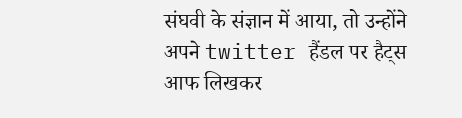संघवी के संज्ञान में आया, तो उन्होंने अपने twitter हैंडल पर हैट्स आफ लिखकर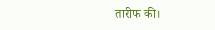तारीफ की।